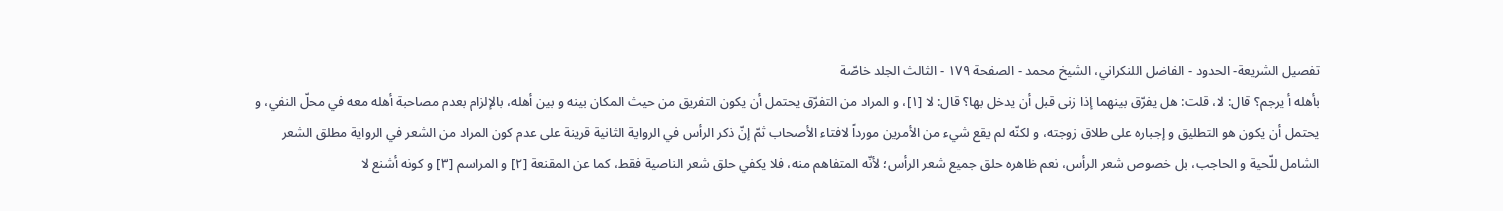تفصيل الشريعة- الحدود - الفاضل اللنكراني، الشيخ محمد - الصفحة ١٧٩ - الثالث الجلد خاصّة
بأهله أ يرجم؟ قال: لا، قلت: هل يفرّق بينهما إذا زنى قبل أن يدخل بها؟ قال: لا [١]، و المراد من التفرّق يحتمل أن يكون التفريق من حيث المكان بينه و بين أهله، بالإلزام بعدم مصاحبة أهله معه في محلّ النفي، و يحتمل أن يكون هو التطليق و إجباره على طلاق زوجته، و لكنّه لم يقع شيء من الأمرين مورداً لافتاء الأصحاب ثمّ إنّ ذكر الرأس في الرواية الثانية قرينة على عدم كون المراد من الشعر في الرواية مطلق الشعر الشامل للّحية و الحاجب، بل خصوص شعر الرأس، نعم ظاهره حلق جميع شعر الرأس؛ لأنّه المتفاهم منه، فلا يكفي حلق شعر الناصية فقط، كما عن المقنعة [٢] و المراسم [٣] و كونه أشنع لا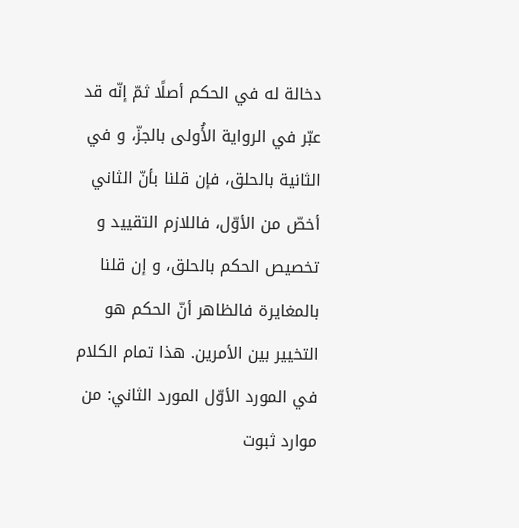دخالة له في الحكم أصلًا ثمّ إنّه قد عبّر في الرواية الأُولى بالجزّ، و في الثانية بالحلق، فإن قلنا بأنّ الثاني أخصّ من الأوّل، فاللازم التقييد و تخصيص الحكم بالحلق، و إن قلنا بالمغايرة فالظاهر أنّ الحكم هو التخيير بين الأمرين. هذا تمام الكلام في المورد الأوّل المورد الثاني: من موارد ثبوت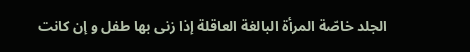الجلد خاصّة المرأة البالغة العاقلة إذا زنى بها طفل و إن كانت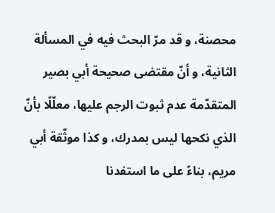محصنة، و قد مرّ البحث فيه في المسألة الثانية، و أنّ مقتضى صحيحة أبي بصير المتقدّمة عدم ثبوت الرجم عليها، معلّلًا بأنّ الذي نكحها ليس بمدرك، و كذا موثّقة أبي مريم، بناءً على ما استفدنا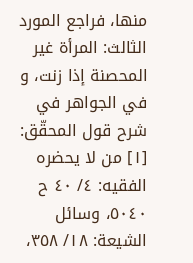منها، فراجع المورد الثالث: المرأة غير المحصنة إذا زنت، و في الجواهر في شرح قول المحقّق:
[١] من لا يحضره الفقيه: ٤/ ٤٠ ح ٥٠٤٠، وسائل الشيعة: ١٨/ ٣٥٨،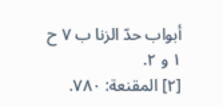أبواب حدّ الزنا ب ٧ ح ١ و ٢.
[٢] المقنعة: ٧٨٠.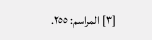[٣] المراسم: ٢٥٥.